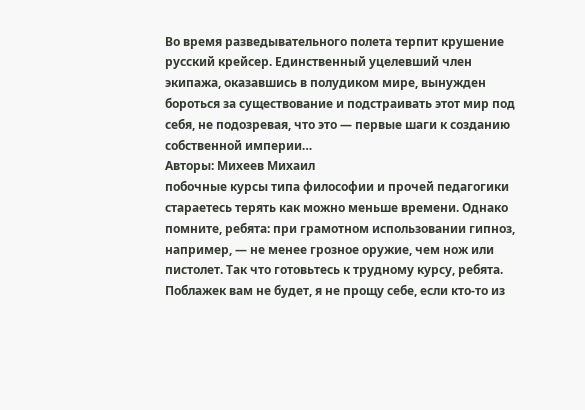Во время разведывательного полета терпит крушение русский крейсер. Единственный уцелевший член экипажа, оказавшись в полудиком мире, вынужден бороться за существование и подстраивать этот мир под себя, не подозревая, что это — первые шаги к созданию собственной империи…
Авторы: Михеев Михаил
побочные курсы типа философии и прочей педагогики стараетесь терять как можно меньше времени. Однако помните, ребята: при грамотном использовании гипноз, например, — не менее грозное оружие, чем нож или пистолет. Так что готовьтесь к трудному курсу, ребята. Поблажек вам не будет, я не прощу себе, если кто-то из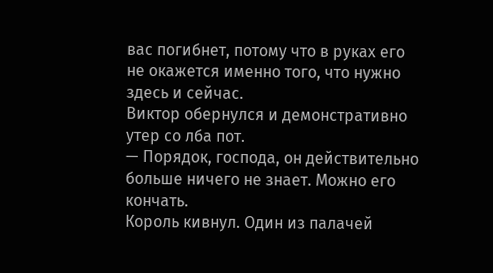вас погибнет, потому что в руках его не окажется именно того, что нужно здесь и сейчас.
Виктор обернулся и демонстративно утер со лба пот.
— Порядок, господа, он действительно больше ничего не знает. Можно его кончать.
Король кивнул. Один из палачей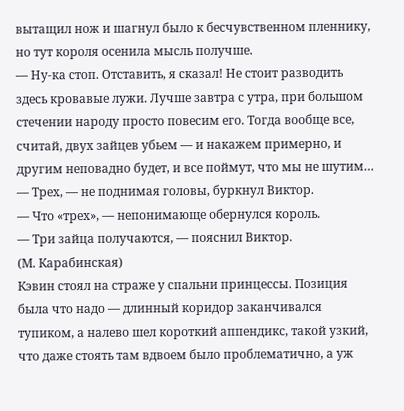вытащил нож и шагнул было к бесчувственном пленнику, но тут короля осенила мысль получше.
— Ну-ка стоп. Отставить, я сказал! Не стоит разводить здесь кровавые лужи. Лучше завтра с утра, при большом стечении народу просто повесим его. Тогда вообще все, считай, двух зайцев убьем — и накажем примерно, и другим неповадно будет, и все поймут, что мы не шутим…
— Трех, — не поднимая головы, буркнул Виктор.
— Что «трех», — непонимающе обернулся король.
— Три зайца получаются, — пояснил Виктор.
(М. Карабинская)
Кэвин стоял на страже у спальни принцессы. Позиция была что надо — длинный коридор заканчивался тупиком, а налево шел короткий аппендикс, такой узкий, что даже стоять там вдвоем было проблематично, а уж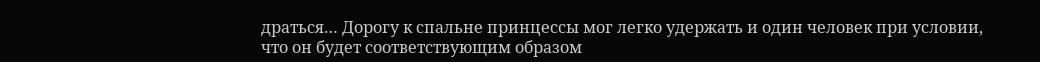драться… Дорогу к спальне принцессы мог легко удержать и один человек при условии, что он будет соответствующим образом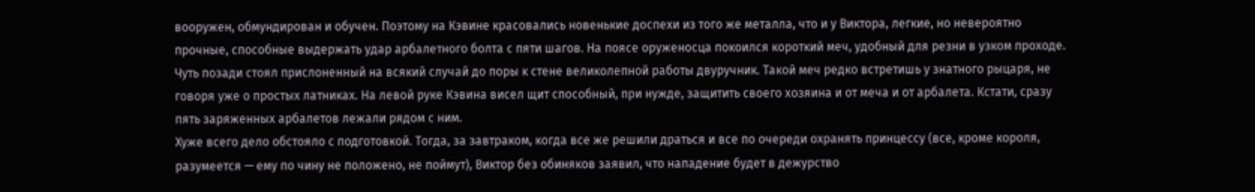вооружен, обмундирован и обучен. Поэтому на Кэвине красовались новенькие доспехи из того же металла, что и у Виктора, легкие, но невероятно прочные, способные выдержать удар арбалетного болта с пяти шагов. На поясе оруженосца покоился короткий меч, удобный для резни в узком проходе. Чуть позади стоял прислоненный на всякий случай до поры к стене великолепной работы двуручник. Такой меч редко встретишь у знатного рыцаря, не говоря уже о простых латниках. На левой руке Кэвина висел щит способный, при нужде, защитить своего хозяина и от меча и от арбалета. Кстати, сразу пять заряженных арбалетов лежали рядом с ним.
Хуже всего дело обстояло с подготовкой. Тогда, за завтраком, когда все же решили драться и все по очереди охранять принцессу (все, кроме короля, разумеется — ему по чину не положено, не поймут), Виктор без обиняков заявил, что нападение будет в дежурство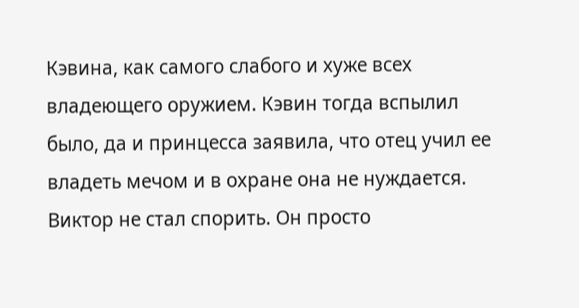Кэвина, как самого слабого и хуже всех владеющего оружием. Кэвин тогда вспылил было, да и принцесса заявила, что отец учил ее владеть мечом и в охране она не нуждается.
Виктор не стал спорить. Он просто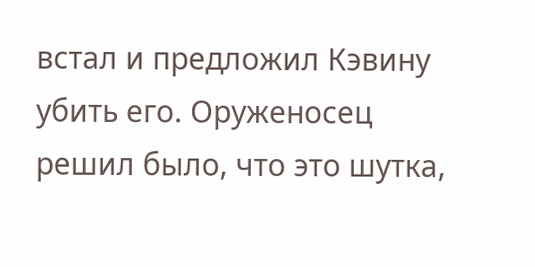встал и предложил Кэвину убить его. Оруженосец решил было, что это шутка,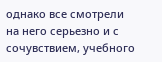однако все смотрели на него серьезно и с сочувствием, учебного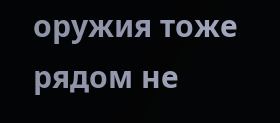оружия тоже рядом не